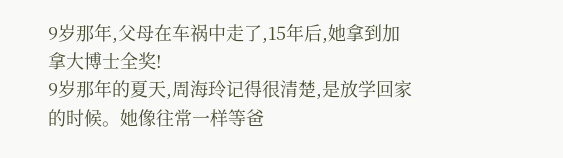9岁那年,父母在车祸中走了,15年后,她拿到加拿大博士全奖!
9岁那年的夏天,周海玲记得很清楚,是放学回家的时候。她像往常一样等爸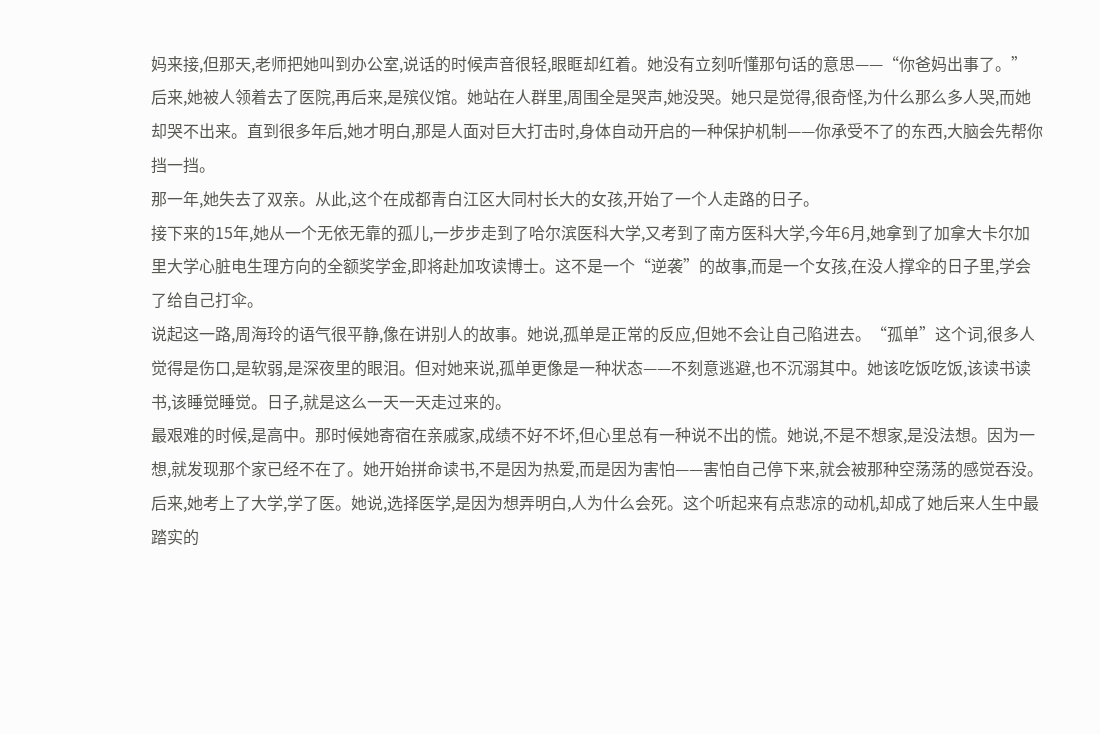妈来接,但那天,老师把她叫到办公室,说话的时候声音很轻,眼眶却红着。她没有立刻听懂那句话的意思——“你爸妈出事了。”
后来,她被人领着去了医院,再后来,是殡仪馆。她站在人群里,周围全是哭声,她没哭。她只是觉得,很奇怪,为什么那么多人哭,而她却哭不出来。直到很多年后,她才明白,那是人面对巨大打击时,身体自动开启的一种保护机制——你承受不了的东西,大脑会先帮你挡一挡。
那一年,她失去了双亲。从此,这个在成都青白江区大同村长大的女孩,开始了一个人走路的日子。
接下来的15年,她从一个无依无靠的孤儿,一步步走到了哈尔滨医科大学,又考到了南方医科大学,今年6月,她拿到了加拿大卡尔加里大学心脏电生理方向的全额奖学金,即将赴加攻读博士。这不是一个“逆袭”的故事,而是一个女孩,在没人撑伞的日子里,学会了给自己打伞。
说起这一路,周海玲的语气很平静,像在讲别人的故事。她说,孤单是正常的反应,但她不会让自己陷进去。“孤单”这个词,很多人觉得是伤口,是软弱,是深夜里的眼泪。但对她来说,孤单更像是一种状态——不刻意逃避,也不沉溺其中。她该吃饭吃饭,该读书读书,该睡觉睡觉。日子,就是这么一天一天走过来的。
最艰难的时候,是高中。那时候她寄宿在亲戚家,成绩不好不坏,但心里总有一种说不出的慌。她说,不是不想家,是没法想。因为一想,就发现那个家已经不在了。她开始拼命读书,不是因为热爱,而是因为害怕——害怕自己停下来,就会被那种空荡荡的感觉吞没。
后来,她考上了大学,学了医。她说,选择医学,是因为想弄明白,人为什么会死。这个听起来有点悲凉的动机,却成了她后来人生中最踏实的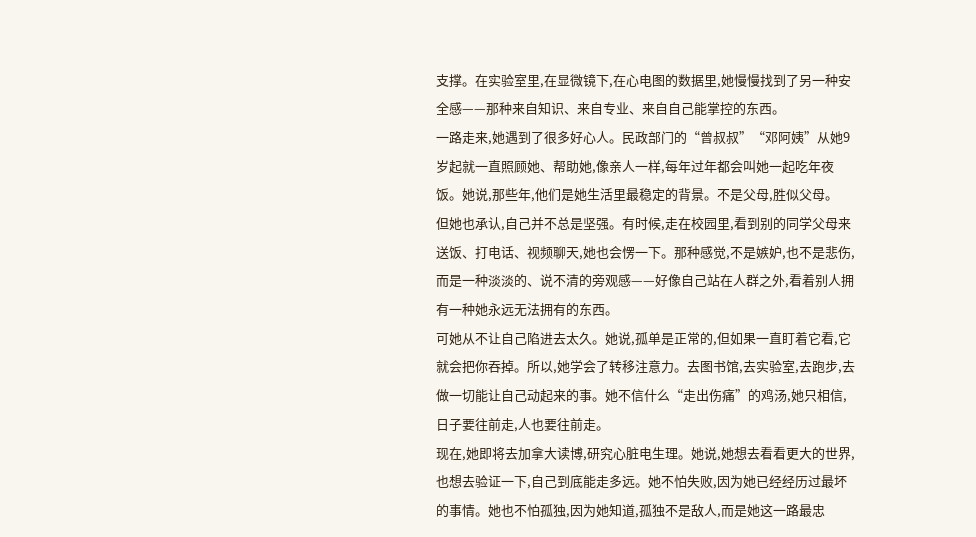支撑。在实验室里,在显微镜下,在心电图的数据里,她慢慢找到了另一种安全感——那种来自知识、来自专业、来自自己能掌控的东西。
一路走来,她遇到了很多好心人。民政部门的“曾叔叔”“邓阿姨”从她9岁起就一直照顾她、帮助她,像亲人一样,每年过年都会叫她一起吃年夜饭。她说,那些年,他们是她生活里最稳定的背景。不是父母,胜似父母。
但她也承认,自己并不总是坚强。有时候,走在校园里,看到别的同学父母来送饭、打电话、视频聊天,她也会愣一下。那种感觉,不是嫉妒,也不是悲伤,而是一种淡淡的、说不清的旁观感——好像自己站在人群之外,看着别人拥有一种她永远无法拥有的东西。
可她从不让自己陷进去太久。她说,孤单是正常的,但如果一直盯着它看,它就会把你吞掉。所以,她学会了转移注意力。去图书馆,去实验室,去跑步,去做一切能让自己动起来的事。她不信什么“走出伤痛”的鸡汤,她只相信,日子要往前走,人也要往前走。
现在,她即将去加拿大读博,研究心脏电生理。她说,她想去看看更大的世界,也想去验证一下,自己到底能走多远。她不怕失败,因为她已经经历过最坏的事情。她也不怕孤独,因为她知道,孤独不是敌人,而是她这一路最忠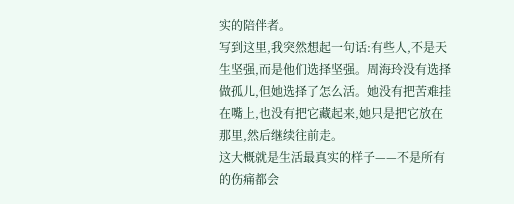实的陪伴者。
写到这里,我突然想起一句话:有些人,不是天生坚强,而是他们选择坚强。周海玲没有选择做孤儿,但她选择了怎么活。她没有把苦难挂在嘴上,也没有把它藏起来,她只是把它放在那里,然后继续往前走。
这大概就是生活最真实的样子——不是所有的伤痛都会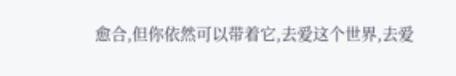愈合,但你依然可以带着它,去爱这个世界,去爱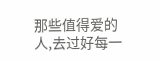那些值得爱的人,去过好每一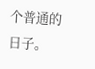个普通的日子。